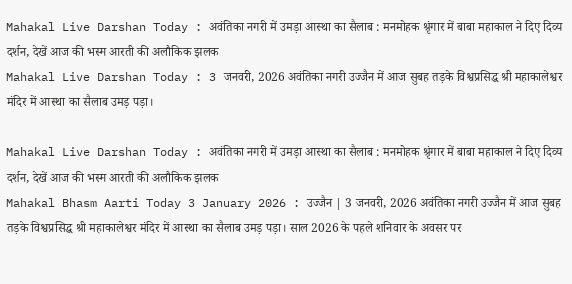Mahakal Live Darshan Today : अवंतिका नगरी में उमड़ा आस्था का सैलाब : मनमोहक श्रृंगार में बाबा महाकाल ने दिए दिव्य दर्शन, देखें आज की भस्म आरती की अलौकिक झलक
Mahakal Live Darshan Today : 3 जनवरी, 2026 अवंतिका नगरी उज्जैन में आज सुबह तड़के विश्वप्रसिद्ध श्री महाकालेश्वर मंदिर में आस्था का सैलाब उमड़ पड़ा।

Mahakal Live Darshan Today : अवंतिका नगरी में उमड़ा आस्था का सैलाब : मनमोहक श्रृंगार में बाबा महाकाल ने दिए दिव्य दर्शन, देखें आज की भस्म आरती की अलौकिक झलक
Mahakal Bhasm Aarti Today 3 January 2026 : उज्जैन | 3 जनवरी, 2026 अवंतिका नगरी उज्जैन में आज सुबह तड़के विश्वप्रसिद्ध श्री महाकालेश्वर मंदिर में आस्था का सैलाब उमड़ पड़ा। साल 2026 के पहले शनिवार के अवसर पर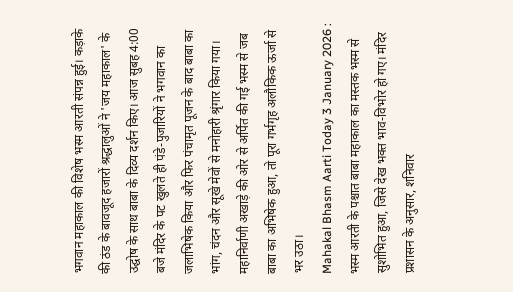भगवान महाकाल की विशेष भस्म आरती संपन्न हुई। कड़ाके की ठंड के बावजूद हजारों श्रद्धालुओं ने 'जय महाकाल' के उद्घोष के साथ बाबा के दिव्य दर्शन किए। आज सुबह 4:00 बजे मंदिर के पट खुलते ही पंडे-पुजारियों ने भगवान का जलाभिषेक किया और फिर पंचामृत पूजन के बाद बाबा का भांग, चंदन और सूखे मेवों से मनोहारी श्रृंगार किया गया। महानिर्वाणी अखाड़े की ओर से अर्पित की गई भस्म से जब बाबा का अभिषेक हुआ, तो पूरा गर्भगृह अलौकिक ऊर्जा से भर उठा।
Mahakal Bhasm Aarti Today 3 January 2026 : भस्म आरती के पश्चात बाबा महाकाल का मस्तक भस्म से सुशोभित हुआ, जिसे देख भक्त भाव-विभोर हो गए। मंदिर प्रशासन के अनुसार, शनिवार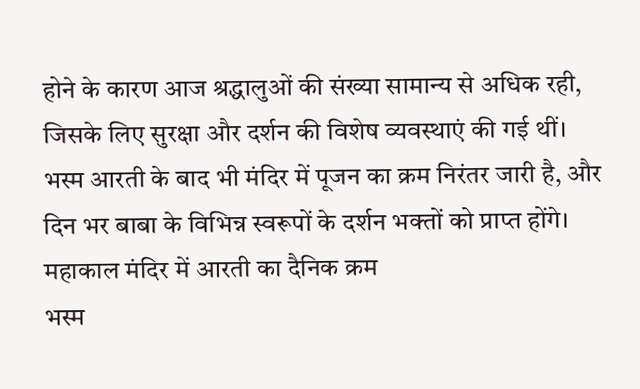होने के कारण आज श्रद्धालुओं की संख्या सामान्य से अधिक रही, जिसके लिए सुरक्षा और दर्शन की विशेष व्यवस्थाएं की गई थीं। भस्म आरती के बाद भी मंदिर में पूजन का क्रम निरंतर जारी है, और दिन भर बाबा के विभिन्न स्वरूपों के दर्शन भक्तों को प्राप्त होंगे।
महाकाल मंदिर में आरती का दैनिक क्रम
भस्म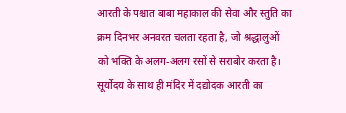आरती के पश्चात बाबा महाकाल की सेवा और स्तुति का क्रम दिनभर अनवरत चलता रहता है, जो श्रद्धालुओं को भक्ति के अलग-अलग रसों से सराबोर करता है। सूर्योदय के साथ ही मंदिर में दद्योदक आरती का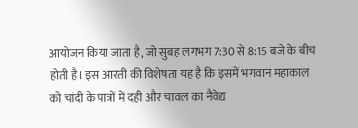आयोजन किया जाता है, जो सुबह लगभग 7:30 से 8:15 बजे के बीच होती है। इस आरती की विशेषता यह है कि इसमें भगवान महाकाल को चांदी के पात्रों में दही और चावल का नैवेद्य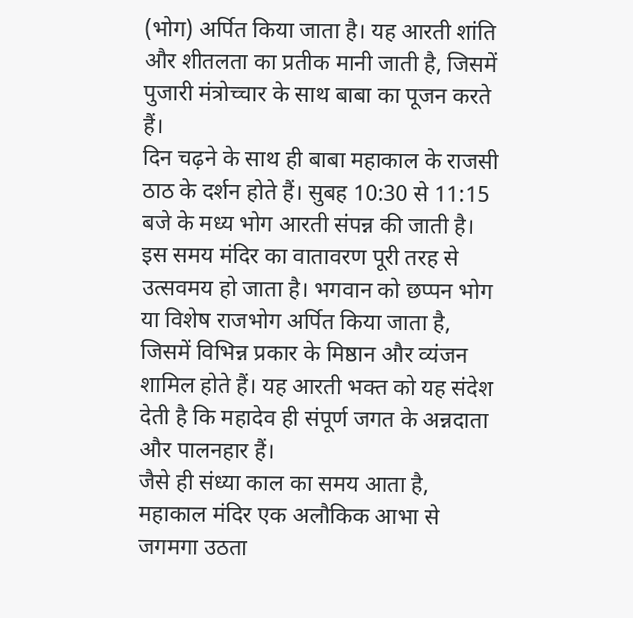(भोग) अर्पित किया जाता है। यह आरती शांति और शीतलता का प्रतीक मानी जाती है, जिसमें पुजारी मंत्रोच्चार के साथ बाबा का पूजन करते हैं।
दिन चढ़ने के साथ ही बाबा महाकाल के राजसी ठाठ के दर्शन होते हैं। सुबह 10:30 से 11:15 बजे के मध्य भोग आरती संपन्न की जाती है। इस समय मंदिर का वातावरण पूरी तरह से उत्सवमय हो जाता है। भगवान को छप्पन भोग या विशेष राजभोग अर्पित किया जाता है, जिसमें विभिन्न प्रकार के मिष्ठान और व्यंजन शामिल होते हैं। यह आरती भक्त को यह संदेश देती है कि महादेव ही संपूर्ण जगत के अन्नदाता और पालनहार हैं।
जैसे ही संध्या काल का समय आता है, महाकाल मंदिर एक अलौकिक आभा से जगमगा उठता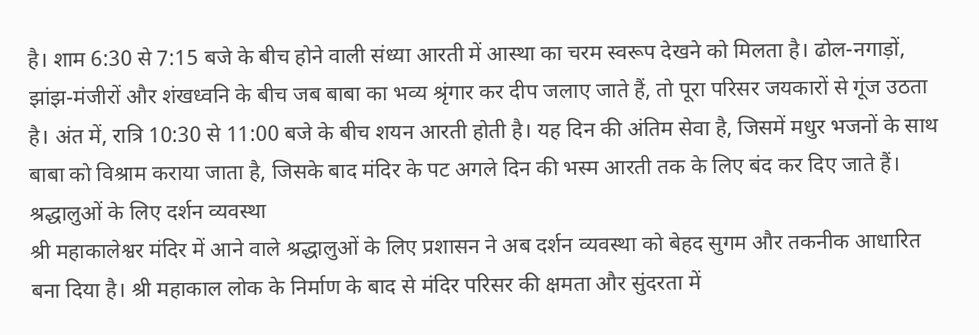है। शाम 6:30 से 7:15 बजे के बीच होने वाली संध्या आरती में आस्था का चरम स्वरूप देखने को मिलता है। ढोल-नगाड़ों, झांझ-मंजीरों और शंखध्वनि के बीच जब बाबा का भव्य श्रृंगार कर दीप जलाए जाते हैं, तो पूरा परिसर जयकारों से गूंज उठता है। अंत में, रात्रि 10:30 से 11:00 बजे के बीच शयन आरती होती है। यह दिन की अंतिम सेवा है, जिसमें मधुर भजनों के साथ बाबा को विश्राम कराया जाता है, जिसके बाद मंदिर के पट अगले दिन की भस्म आरती तक के लिए बंद कर दिए जाते हैं।
श्रद्धालुओं के लिए दर्शन व्यवस्था
श्री महाकालेश्वर मंदिर में आने वाले श्रद्धालुओं के लिए प्रशासन ने अब दर्शन व्यवस्था को बेहद सुगम और तकनीक आधारित बना दिया है। श्री महाकाल लोक के निर्माण के बाद से मंदिर परिसर की क्षमता और सुंदरता में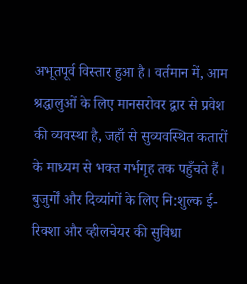अभूतपूर्व विस्तार हुआ है। वर्तमान में, आम श्रद्धालुओं के लिए मानसरोवर द्वार से प्रवेश की व्यवस्था है, जहाँ से सुव्यवस्थित कतारों के माध्यम से भक्त गर्भगृह तक पहुँचते हैं। बुजुर्गों और दिव्यांगों के लिए नि:शुल्क ई-रिक्शा और व्हीलचेयर की सुविधा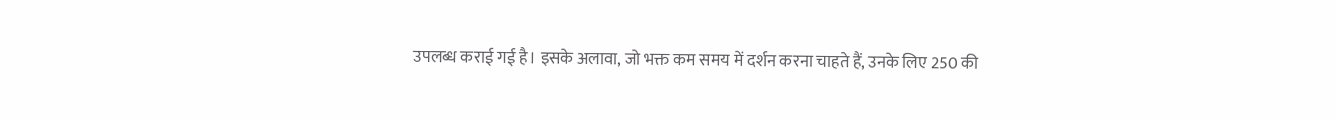उपलब्ध कराई गई है। इसके अलावा, जो भक्त कम समय में दर्शन करना चाहते हैं, उनके लिए 250 की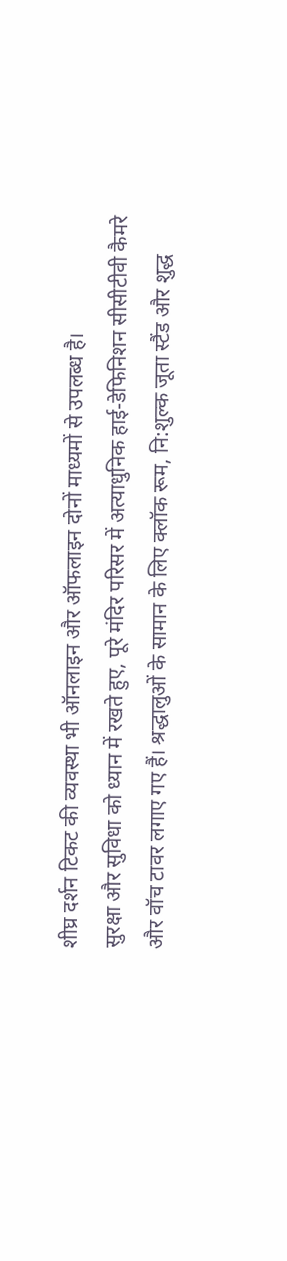शीघ्र दर्शन टिकट की व्यवस्था भी ऑनलाइन और ऑफलाइन दोनों माध्यमों से उपलब्ध है।
सुरक्षा और सुविधा को ध्यान में रखते हुए, पूरे मंदिर परिसर में अत्याधुनिक हाई-डेफिनिशन सीसीटीवी कैमरे और वॉच टावर लगाए गए हैं। श्रद्धालुओं के सामान के लिए क्लॉक रूम, नि:शुल्क जूता स्टैंड और शुद्ध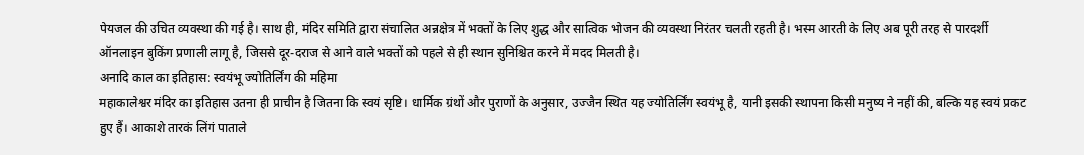पेयजल की उचित व्यवस्था की गई है। साथ ही, मंदिर समिति द्वारा संचालित अन्नक्षेत्र में भक्तों के लिए शुद्ध और सात्विक भोजन की व्यवस्था निरंतर चलती रहती है। भस्म आरती के लिए अब पूरी तरह से पारदर्शी ऑनलाइन बुकिंग प्रणाली लागू है, जिससे दूर-दराज से आने वाले भक्तों को पहले से ही स्थान सुनिश्चित करने में मदद मिलती है।
अनादि काल का इतिहास: स्वयंभू ज्योतिर्लिंग की महिमा
महाकालेश्वर मंदिर का इतिहास उतना ही प्राचीन है जितना कि स्वयं सृष्टि। धार्मिक ग्रंथों और पुराणों के अनुसार, उज्जैन स्थित यह ज्योतिर्लिंग स्वयंभू है, यानी इसकी स्थापना किसी मनुष्य ने नहीं की, बल्कि यह स्वयं प्रकट हुए हैं। आकाशे तारकं लिंगं पाताले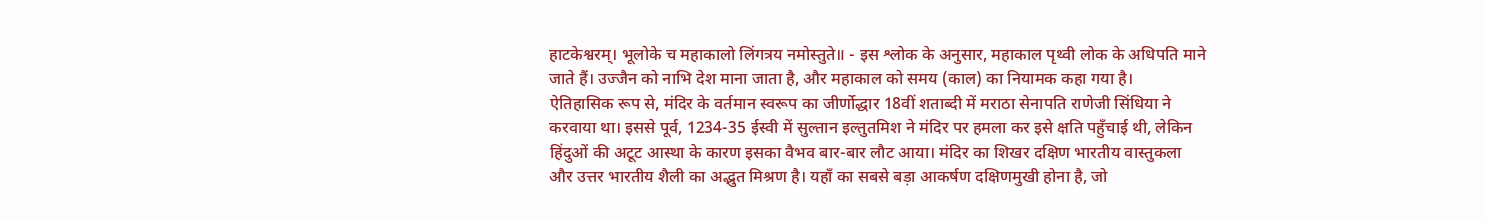हाटकेश्वरम्। भूलोके च महाकालो लिंगत्रय नमोस्तुते॥ - इस श्लोक के अनुसार, महाकाल पृथ्वी लोक के अधिपति माने जाते हैं। उज्जैन को नाभि देश माना जाता है, और महाकाल को समय (काल) का नियामक कहा गया है।
ऐतिहासिक रूप से, मंदिर के वर्तमान स्वरूप का जीर्णोद्धार 18वीं शताब्दी में मराठा सेनापति राणेजी सिंधिया ने करवाया था। इससे पूर्व, 1234-35 ईस्वी में सुल्तान इल्तुतमिश ने मंदिर पर हमला कर इसे क्षति पहुँचाई थी, लेकिन हिंदुओं की अटूट आस्था के कारण इसका वैभव बार-बार लौट आया। मंदिर का शिखर दक्षिण भारतीय वास्तुकला
और उत्तर भारतीय शैली का अद्भुत मिश्रण है। यहाँ का सबसे बड़ा आकर्षण दक्षिणमुखी होना है, जो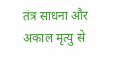तंत्र साधना और अकाल मृत्यु से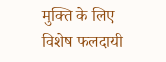मुक्ति के लिए विशेष फलदायी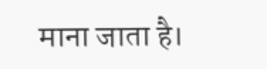माना जाता है।